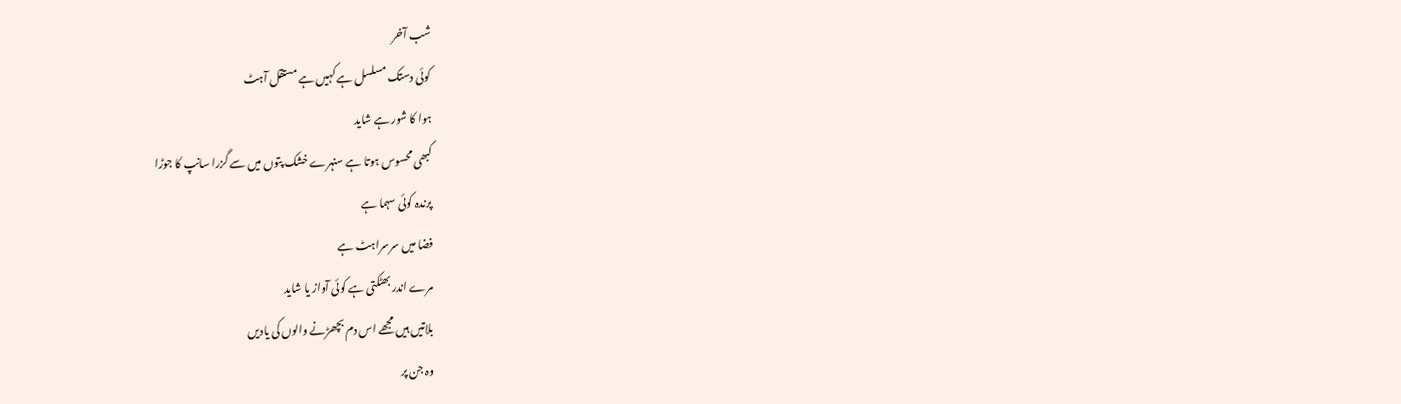شب آخر
کوئی دستک مسلسل ہے کہیں ہے مستقل آہٹ
ہوا کا شور ہے شاید
کبھی محسوس ہوتا ہے سنہرے خشک پتوں میں سے گزرا سانپ کا جوڑا
پرندہ کوئی سہما ہے
فضا میں سرسراہٹ ہے
مرے اندر بھٹکتی ہے کوئی آواز یا شاید
بلاتیں ہیں مجھے اس دم بچھڑنے والوں کی یادیں
وہ جن پر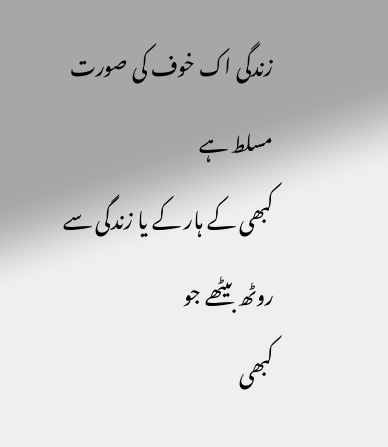زندگی اک خوف کی صورت مسلط ہے
کبھی کے ہار کے یا زندگی سے روٹھ بیٹھے جو
کبھی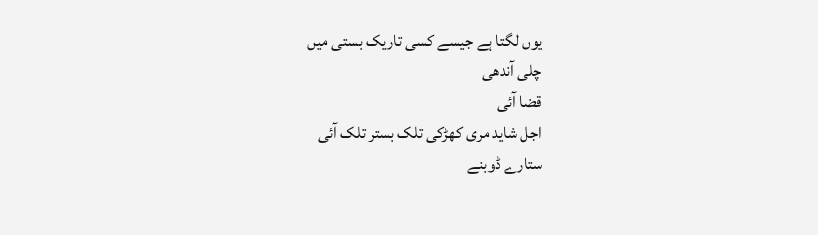یوں لگتا ہے جیسے کسی تاریک بستی میں
چلی آندھی
قضا آئی
اجل شاید مری کھڑکی تلک بستر تلک آئی
ستارے ڈوبنے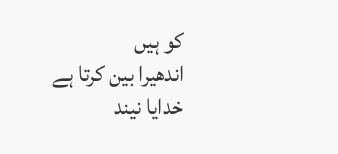کو ہیں
اندھیرا بین کرتا ہے
خدایا نیند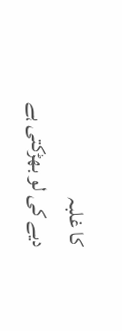کا غلبہ
دیے کی لو بھڑکتی ہے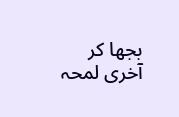بجھا کر آخری لمحہ